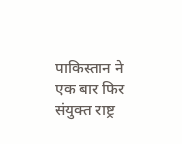पाकिस्तान ने एक बार फिर संयुक्त राष्ट्र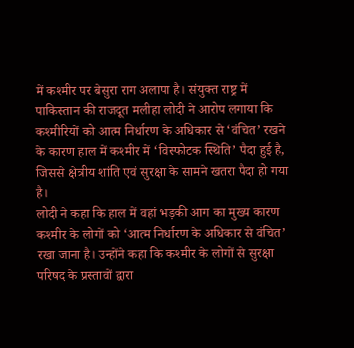में कश्मीर पर बेसुरा राग अलापा है। संयुक्त राष्ट्र में पाकिस्तान की राजदूत मलीहा लोदी ने आरोप लगाया कि कश्मीरियों को आत्म निर्धारण के अधिकार से ‘वंचित’ रखने के कारण हाल में कश्मीर में ‘विस्फोटक स्थिति’ पैदा हुई है, जिससे क्षेत्रीय शांति एवं सुरक्षा के सामने खतरा पैदा हो गया है।
लोदी ने कहा कि हाल में वहां भड़की आग का मुख्य कारण कश्मीर के लोगों को ‘आत्म निर्धारण के अधिकार से वंचित’ रखा जाना है। उन्होंने कहा कि कश्मीर के लोगों से सुरक्षा परिषद के प्रस्तावों द्वारा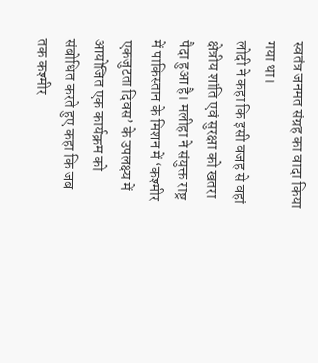स्वतंत्र जनमत संग्रह का वादा किया गया था।
लोदी ने कहा कि इसी वजह से वहां क्षेत्रीय शांति एवं सुरक्षा को खतरा पैदा हुआ है। मलीहा ने संयुक्त राष्ट्र में पाकिस्तान के मिशन में ‘कश्मीर एकजुटता दिवस’ के उपलक्ष्य में आयोजित एक कार्यक्रम को संबोधित करते हुए कहा कि जब तक कश्मीर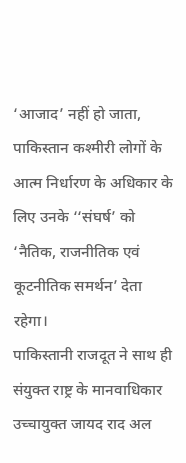‘आजाद’ नहीं हो जाता, पाकिस्तान कश्मीरी लोगों के आत्म निर्धारण के अधिकार के लिए उनके ‘‘संघर्ष’ को ‘नैतिक, राजनीतिक एवं कूटनीतिक समर्थन’ देता रहेगा।
पाकिस्तानी राजदूत ने साथ ही संयुक्त राष्ट्र के मानवाधिकार उच्चायुक्त जायद राद अल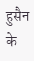हुसैन के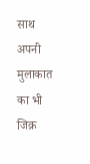साथ अपनी मुलाकात का भी जिक्र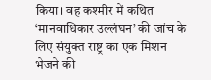किया। वह कश्मीर में कथित ‘मानवाधिकार उल्लंघन’ की जांच के लिए संयुक्त राष्ट्र का एक मिशन भेजने की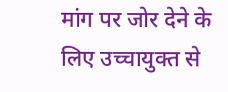मांग पर जोर देने के लिए उच्चायुक्त से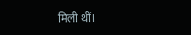मिली थीं।